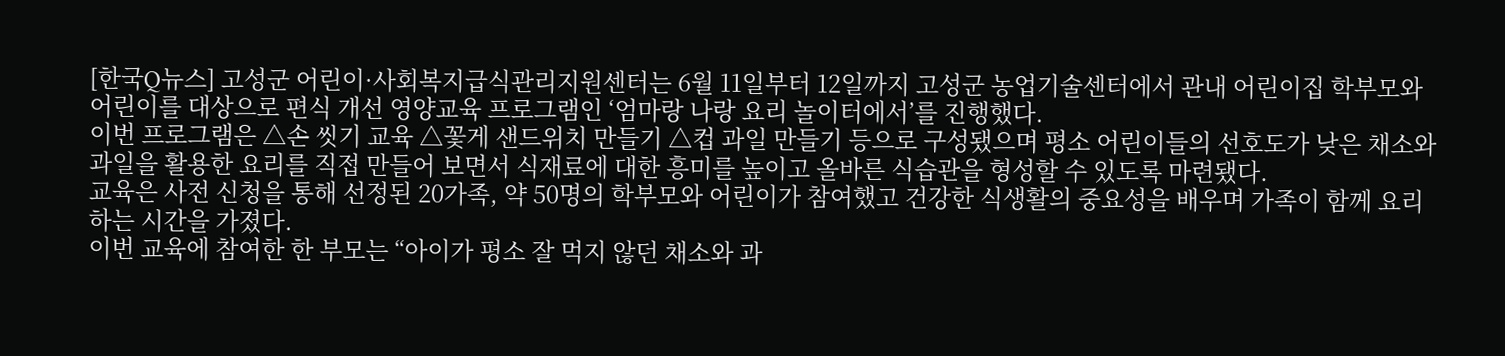[한국Q뉴스] 고성군 어린이·사회복지급식관리지원센터는 6월 11일부터 12일까지 고성군 농업기술센터에서 관내 어린이집 학부모와 어린이를 대상으로 편식 개선 영양교육 프로그램인 ‘엄마랑 나랑 요리 놀이터에서’를 진행했다.
이번 프로그램은 △손 씻기 교육 △꽃게 샌드위치 만들기 △컵 과일 만들기 등으로 구성됐으며 평소 어린이들의 선호도가 낮은 채소와 과일을 활용한 요리를 직접 만들어 보면서 식재료에 대한 흥미를 높이고 올바른 식습관을 형성할 수 있도록 마련됐다.
교육은 사전 신청을 통해 선정된 20가족, 약 50명의 학부모와 어린이가 참여했고 건강한 식생활의 중요성을 배우며 가족이 함께 요리하는 시간을 가졌다.
이번 교육에 참여한 한 부모는 “아이가 평소 잘 먹지 않던 채소와 과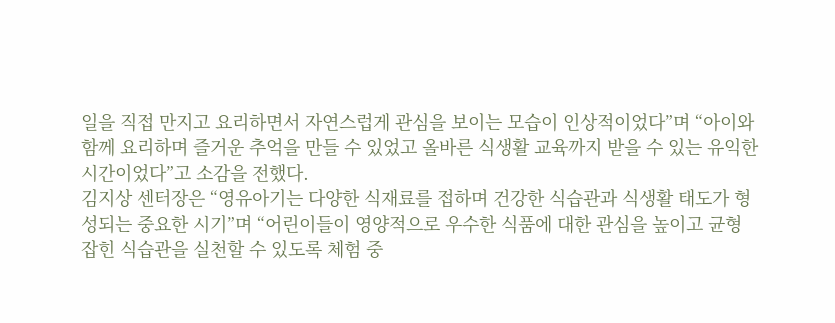일을 직접 만지고 요리하면서 자연스럽게 관심을 보이는 모습이 인상적이었다”며 “아이와 함께 요리하며 즐거운 추억을 만들 수 있었고 올바른 식생활 교육까지 받을 수 있는 유익한 시간이었다”고 소감을 전했다.
김지상 센터장은 “영유아기는 다양한 식재료를 접하며 건강한 식습관과 식생활 태도가 형성되는 중요한 시기”며 “어린이들이 영양적으로 우수한 식품에 대한 관심을 높이고 균형 잡힌 식습관을 실천할 수 있도록 체험 중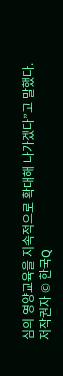심의 영양교육을 지속적으로 확대해 나가겠다”고 말했다.
저작권자 © 한국Q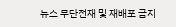뉴스 무단전재 및 재배포 금지